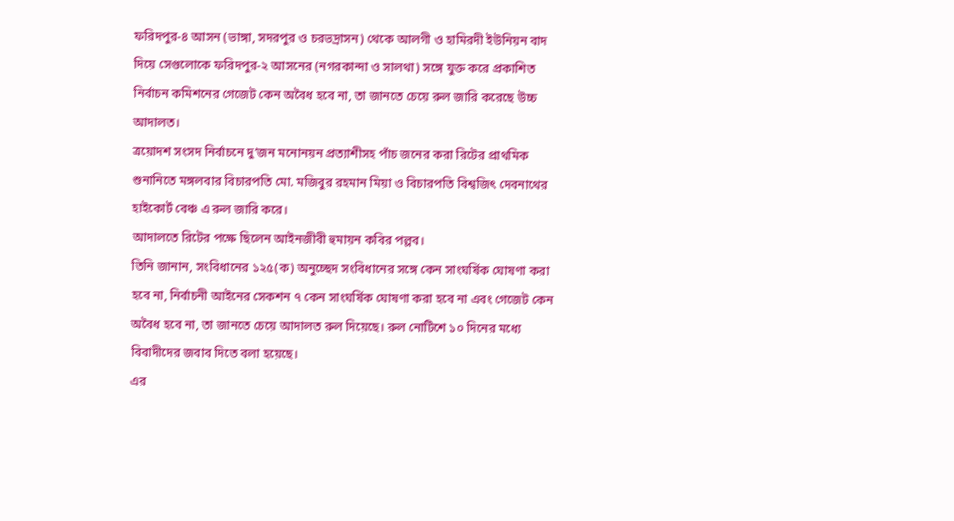ফরিদপুর-৪ আসন (ভাঙ্গা, সদরপুর ও চরভদ্রাসন) থেকে আলগী ও হামিরদী ইউনিয়ন বাদ দিয়ে সেগুলোকে ফরিদপুর-২ আসনের (নগরকান্দা ও সালথা) সঙ্গে যুক্ত করে প্রকাশিত নির্বাচন কমিশনের গেজেট কেন অবৈধ হবে না, তা জানতে চেয়ে রুল জারি করেছে উচ্চ আদালত।
ত্রয়োদশ সংসদ নির্বাচনে দু’জন মনোনয়ন প্রত্যাশীসহ পাঁচ জনের করা রিটের প্রাথমিক শুনানিতে মঙ্গলবার বিচারপতি মো. মজিবুর রহমান মিয়া ও বিচারপতি বিশ্বজিৎ দেবনাথের হাইকোর্ট বেঞ্চ এ রুল জারি করে।
আদালতে রিটের পক্ষে ছিলেন আইনজীবী হুমায়ন কবির পল্লব।
তিনি জানান, সংবিধানের ১২৫(ক) অনুচ্ছেদ সংবিধানের সঙ্গে কেন সাংঘর্ষিক ঘোষণা করা হবে না, নির্বাচনী আইনের সেকশন ৭ কেন সাংঘর্ষিক ঘোষণা করা হবে না এবং গেজেট কেন অবৈধ হবে না, তা জানতে চেয়ে আদালত রুল দিয়েছে। রুল নোটিশে ১০ দিনের মধ্যে বিবাদীদের জবাব দিতে বলা হয়েছে।
এর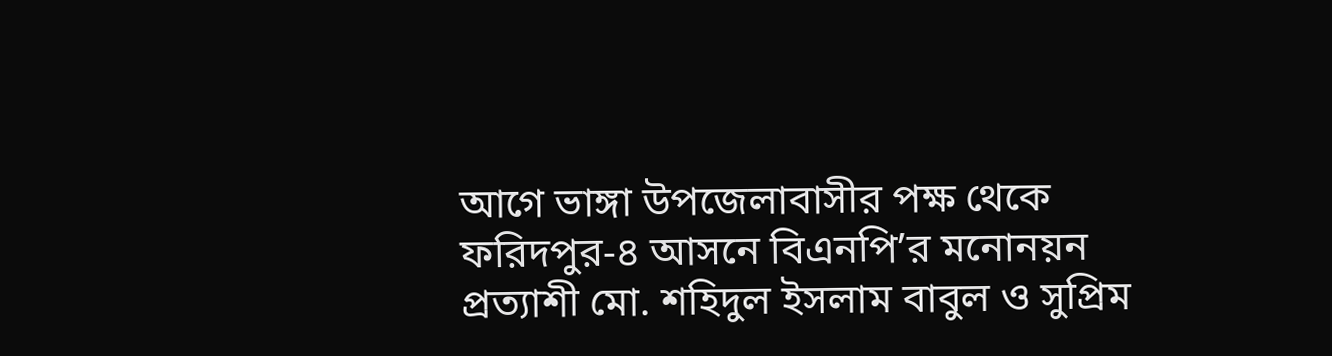আগে ভাঙ্গা উপজেলাবাসীর পক্ষ থেকে ফরিদপুর-৪ আসনে বিএনপি’র মনোনয়ন প্রত্যাশী মো. শহিদুল ইসলাম বাবুল ও সুপ্রিম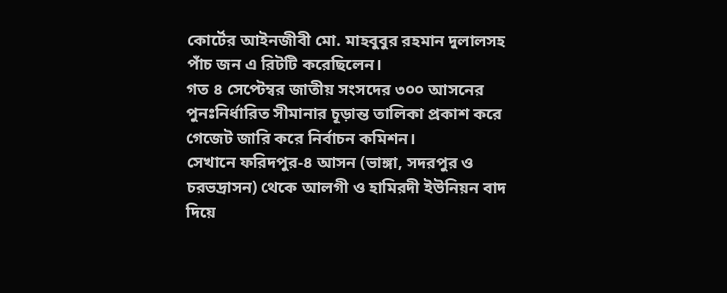কোর্টের আইনজীবী মো. মাহবুবুর রহমান দুলালসহ পাঁচ জন এ রিটটি করেছিলেন।
গত ৪ সেপ্টেম্বর জাতীয় সংসদের ৩০০ আসনের পুনঃনির্ধারিত সীমানার চূড়ান্ত তালিকা প্রকাশ করে গেজেট জারি করে নির্বাচন কমিশন।
সেখানে ফরিদপুর-৪ আসন (ভাঙ্গা, সদরপুর ও চরভদ্রাসন) থেকে আলগী ও হামিরদী ইউনিয়ন বাদ দিয়ে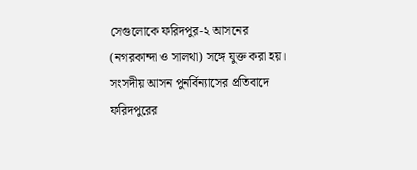সেগুলোকে ফরিদপুর-২ আসনের (নগরকান্দা ও সালথা) সঙ্গে যুক্ত করা হয়।
সংসদীয় আসন পুনর্বিন্যাসের প্রতিবাদে ফরিদপুরের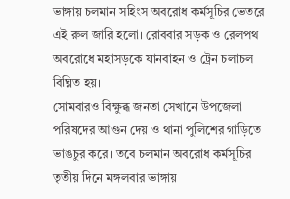ভাঙ্গায় চলমান সহিংস অবরোধ কর্মসূচির ভেতরে এই রুল জারি হলো। রোববার সড়ক ও রেলপথ অবরোধে মহাসড়কে যানবাহন ও ট্রেন চলাচল বিঘ্নিত হয়।
সোমবারও বিক্ষুব্ধ জনতা সেখানে উপজেলা পরিষদের আগুন দেয় ও থানা পুলিশের গাড়িতে ভাঙচুর করে। তবে চলমান অবরোধ কর্মসূচির তৃতীয় দিনে মঙ্গলবার ভাঙ্গায়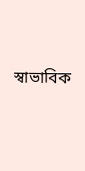স্বাভাবিক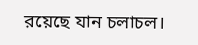রয়েছে যান চলাচল।